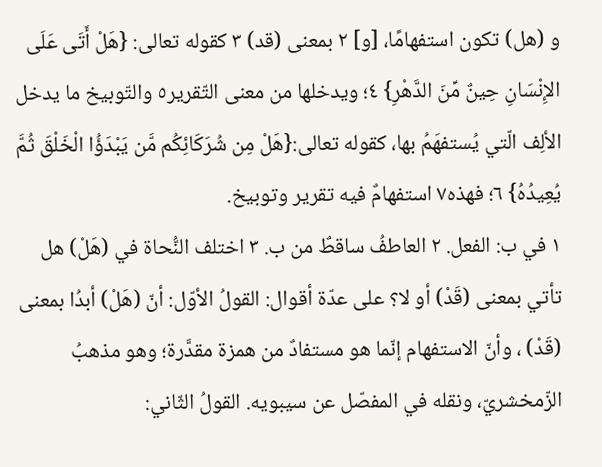و (هل) تكون استفهامًا، [و] ٢ بمعنى (قد) ٣ كقوله تعالى: {هَلْ أَتَى عَلَى الإِنْسَانِ حِينٌ مِّنَ الدَّهْرِ} ٤؛ ويدخلها من معنى التّقرير٥ والتّوبيخ ما يدخل الألِف الّتي يُستفهَمُ بها، كقوله تعالى:{هَلْ مِن شُرَكَائِكُم مَّن يَبْدَؤُا الْخَلْقَ ثُمَّ يُعِيدُهُ} ٦؛ فهذه٧ استفهامٌ فيه تقرير وتوبيخ.
١ في ب: الفعل. ٢ العاطفُ ساقطٌ من ب. ٣ اختلف النُّحاة في (هَلْ) هل تأتي بمعنى (قَدْ) أو لا؟ على عدّة أقوال: القولُ الأوّل: أنّ (هَلْ) أبدُا بمعنى (قَدْ) ، وأنّ الاستفهام إنّما هو مستفادٌ من همزة مقدَّرة؛ وهو مذهبُ الزّمخشريّ، ونقله في المفصّل عن سيبويه. القولُ الثّاني: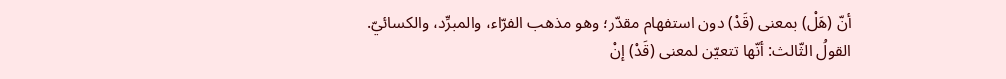أنّ (هَلْ) بمعنى (قَدْ) دون استفهام مقدّر؛ وهو مذهب الفرّاء، والمبرِّد، والكسائيّ. القولُ الثّالث: أنّها تتعيّن لمعنى (قَدْ) إنْ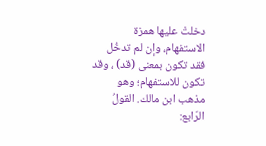دخلتْ عليها همزة الاستفهام، وإن لم تدخُل فقد تكون بمعنى (قد) ، وقد تكون للاستفهام؛ وهو مذهب ابن مالك. القولُ الرّابع: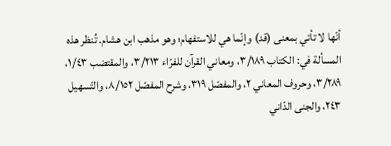أنّها لا تأتي بمعنى (قد) وإنّما هي للاستفهام؛ وهو مذهب ابن هشام. تُنظر هذه المسألة في: الكتاب ٣/١٨٩، ومعاني القرآن للفرّاء ٣/٢١٣، والمقتضب ١/٤٣، ٣/٢٨٩، وحروف المعاني ٢، والمفصّل ٣١٩، وشرح المفصّل ٨/١٥٢، والتّسهيل ٢٤٣، والجنى الدّاني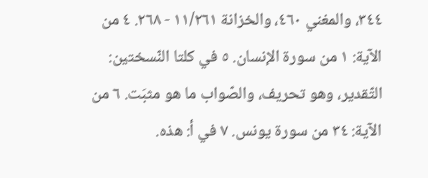٣٤٤، والمغني ٤٦٠، والخزانة ١١/٢٦١ - ٢٦٨. ٤ من الآية: ١ من سورة الإنسان. ٥ في كلتا النّسختين: التّقدير، وهو تحريف، والصّواب ما هو مثبَت. ٦ من الآية: ٣٤ من سورة يونس. ٧ في أ: هذه.